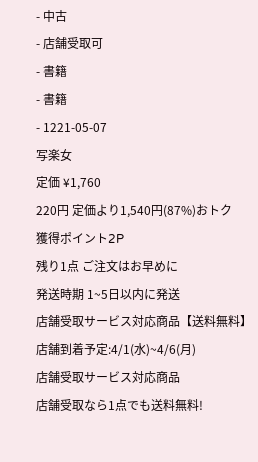- 中古
- 店舗受取可
- 書籍
- 書籍
- 1221-05-07
写楽女
定価 ¥1,760
220円 定価より1,540円(87%)おトク
獲得ポイント2P
残り1点 ご注文はお早めに
発送時期 1~5日以内に発送
店舗受取サービス対応商品【送料無料】
店舗到着予定:4/1(水)~4/6(月)
店舗受取サービス対応商品
店舗受取なら1点でも送料無料!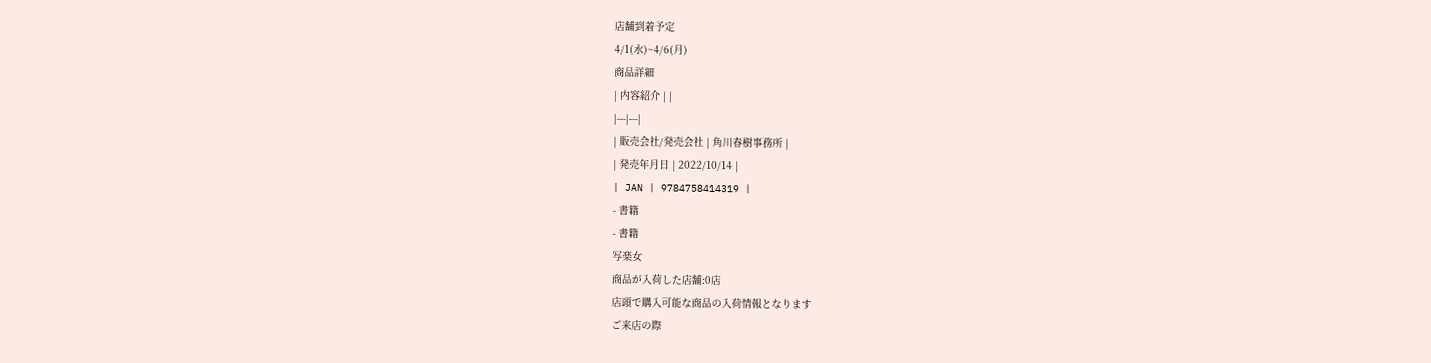店舗到着予定
4/1(水)~4/6(月)
商品詳細
| 内容紹介 | |
|---|---|
| 販売会社/発売会社 | 角川春樹事務所 |
| 発売年月日 | 2022/10/14 |
| JAN | 9784758414319 |
- 書籍
- 書籍
写楽女
商品が入荷した店舗:0店
店頭で購入可能な商品の入荷情報となります
ご来店の際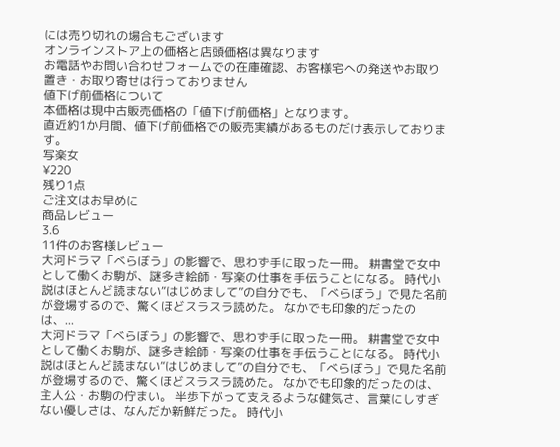には売り切れの場合もございます
オンラインストア上の価格と店頭価格は異なります
お電話やお問い合わせフォームでの在庫確認、お客様宅への発送やお取り置き・お取り寄せは行っておりません
値下げ前価格について
本価格は現中古販売価格の「値下げ前価格」となります。
直近約1か月間、値下げ前価格での販売実績があるものだけ表示しております。
写楽女
¥220
残り1点
ご注文はお早めに
商品レビュー
3.6
11件のお客様レビュー
大河ドラマ「べらぼう」の影響で、思わず手に取った一冊。 耕書堂で女中として働くお駒が、謎多き絵師・写楽の仕事を手伝うことになる。 時代小説はほとんど読まない“はじめまして”の自分でも、「べらぼう」で見た名前が登場するので、驚くほどスラスラ読めた。 なかでも印象的だったのは、...
大河ドラマ「べらぼう」の影響で、思わず手に取った一冊。 耕書堂で女中として働くお駒が、謎多き絵師・写楽の仕事を手伝うことになる。 時代小説はほとんど読まない“はじめまして”の自分でも、「べらぼう」で見た名前が登場するので、驚くほどスラスラ読めた。 なかでも印象的だったのは、主人公・お駒の佇まい。 半歩下がって支えるような健気さ、言葉にしすぎない優しさは、なんだか新鮮だった。 時代小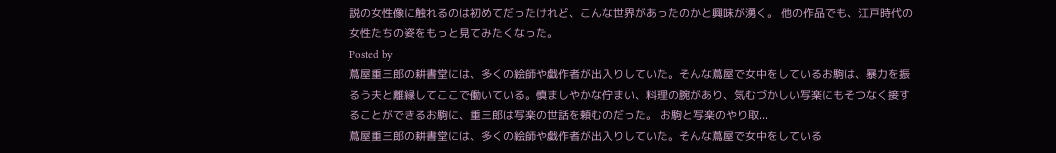説の女性像に触れるのは初めてだったけれど、こんな世界があったのかと興味が湧く。 他の作品でも、江戸時代の女性たちの姿をもっと見てみたくなった。
Posted by
蔦屋重三郎の耕書堂には、多くの絵師や戯作者が出入りしていた。そんな蔦屋で女中をしているお駒は、暴力を振るう夫と離縁してここで働いている。慎ましやかな佇まい、料理の腕があり、気むづかしい写楽にもそつなく接することができるお駒に、重三郎は写楽の世話を頼むのだった。 お駒と写楽のやり取...
蔦屋重三郎の耕書堂には、多くの絵師や戯作者が出入りしていた。そんな蔦屋で女中をしている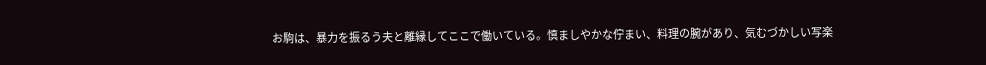お駒は、暴力を振るう夫と離縁してここで働いている。慎ましやかな佇まい、料理の腕があり、気むづかしい写楽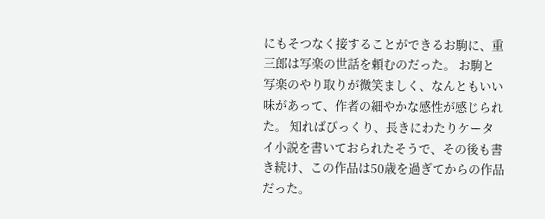にもそつなく接することができるお駒に、重三郎は写楽の世話を頼むのだった。 お駒と写楽のやり取りが微笑ましく、なんともいい味があって、作者の細やかな感性が感じられた。 知ればびっくり、長きにわたりケータイ小説を書いておられたそうで、その後も書き続け、この作品は50歳を過ぎてからの作品だった。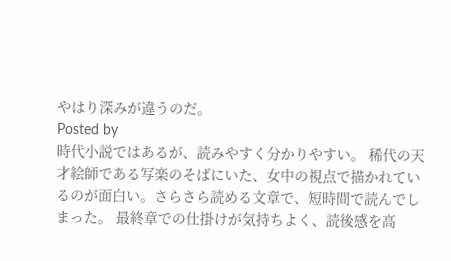やはり深みが違うのだ。
Posted by
時代小説ではあるが、読みやすく分かりやすい。 稀代の天才絵師である写楽のそばにいた、女中の視点で描かれているのが面白い。さらさら読める文章で、短時間で読んでしまった。 最終章での仕掛けが気持ちよく、読後感を高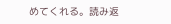めてくれる。読み返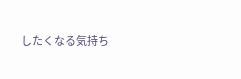したくなる気持ち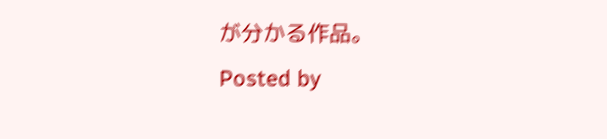が分かる作品。
Posted by